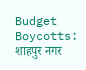Budget Boycotts: शाहपुर नगर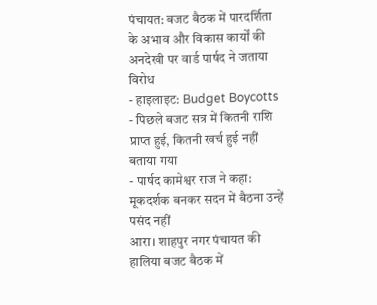पंचायत: बजट बैठक में पारदर्शिता के अभाव और विकास कार्यों की अनदेखी पर वार्ड पार्षद ने जताया विरोध
- हाइलाइट: Budget Boycotts
- पिछले बजट सत्र में कितनी राशि प्राप्त हुई, कितनी खर्च हुई नहीं बताया गया
- पार्षद कामेश्वर राज ने कहा: मूकदर्शक बनकर सदन में बैठना उन्हें पसंद नहीं
आरा। शाहपुर नगर पंचायत की हालिया बजट बैठक में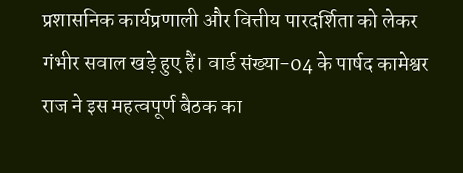प्रशासनिक कार्यप्रणाली और वित्तीय पारदर्शिता को लेकर गंभीर सवाल खड़े हुए हैं। वार्ड संख्या-04 के पार्षद कामेश्वर राज ने इस महत्वपूर्ण बैठक का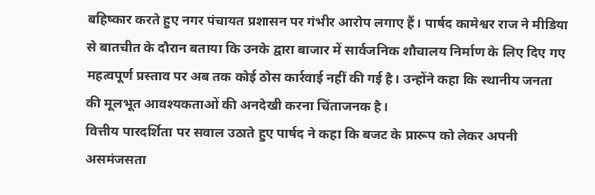बहिष्कार करते हुए नगर पंचायत प्रशासन पर गंभीर आरोप लगाए हैं। पार्षद कामेश्वर राज ने मीडिया से बातचीत के दौरान बताया कि उनके द्वारा बाजार में सार्वजनिक शौचालय निर्माण के लिए दिए गए महत्वपूर्ण प्रस्ताव पर अब तक कोई ठोस कार्रवाई नहीं की गई है। उन्होंने कहा कि स्थानीय जनता की मूलभूत आवश्यकताओं की अनदेखी करना चिंताजनक है।
वित्तीय पारदर्शिता पर सवाल उठाते हुए पार्षद ने कहा कि बजट के प्रारूप को लेकर अपनी असमंजसता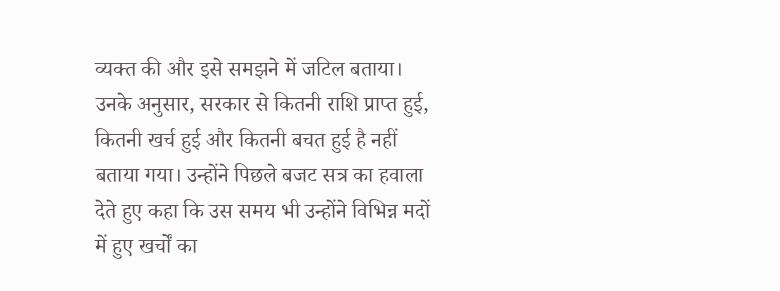व्यक्त की और इसे समझने में जटिल बताया। उनके अनुसार, सरकार से कितनी राशि प्राप्त हुई, कितनी खर्च हुई और कितनी बचत हुई है नहीं बताया गया। उन्होंने पिछले बजट सत्र का हवाला देते हुए कहा कि उस समय भी उन्होंने विभिन्न मदों में हुए खर्चों का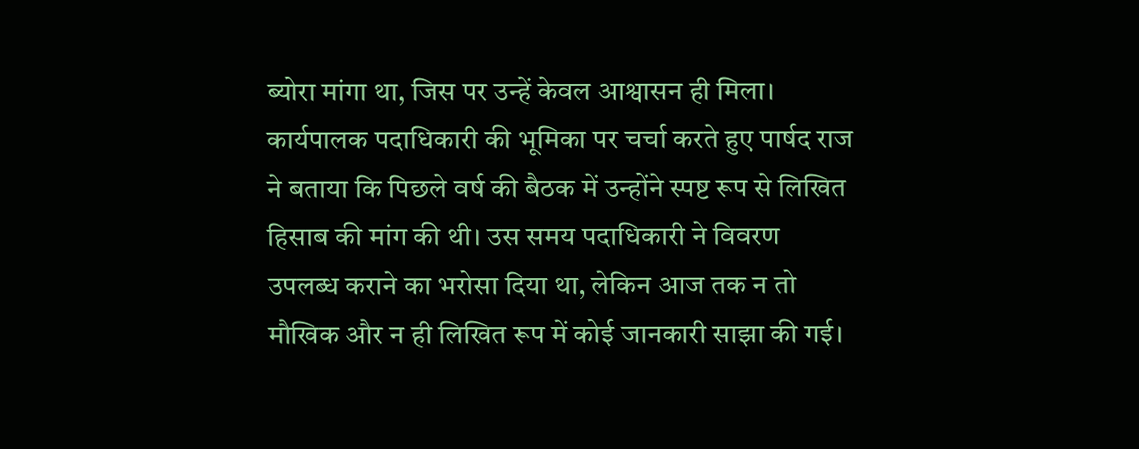ब्योरा मांगा था, जिस पर उन्हें केवल आश्वासन ही मिला।
कार्यपालक पदाधिकारी की भूमिका पर चर्चा करते हुए पार्षद राज ने बताया कि पिछले वर्ष की बैठक में उन्होंने स्पष्ट रूप से लिखित हिसाब की मांग की थी। उस समय पदाधिकारी ने विवरण उपलब्ध कराने का भरोसा दिया था, लेकिन आज तक न तो मौखिक और न ही लिखित रूप में कोई जानकारी साझा की गई।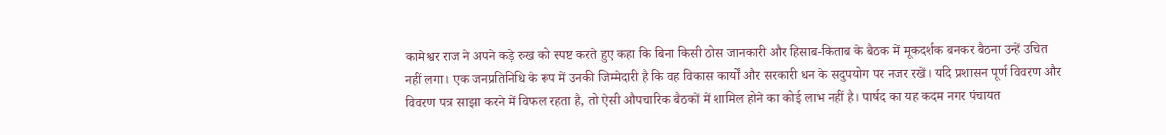कामेश्वर राज ने अपने कड़े रुख को स्पष्ट करते हुए कहा कि बिना किसी ठोस जानकारी और हिसाब-किताब के बैठक में मूकदर्शक बनकर बैठना उन्हें उचित नहीं लगा। एक जनप्रतिनिधि के रूप में उनकी जिम्मेदारी है कि वह विकास कार्यों और सरकारी धन के सदुपयोग पर नजर रखें। यदि प्रशासन पूर्ण विवरण और विवरण पत्र साझा करने में विफल रहता है, तो ऐसी औपचारिक बैठकों में शामिल होने का कोई लाभ नहीं है। पार्षद का यह कदम नगर पंचायत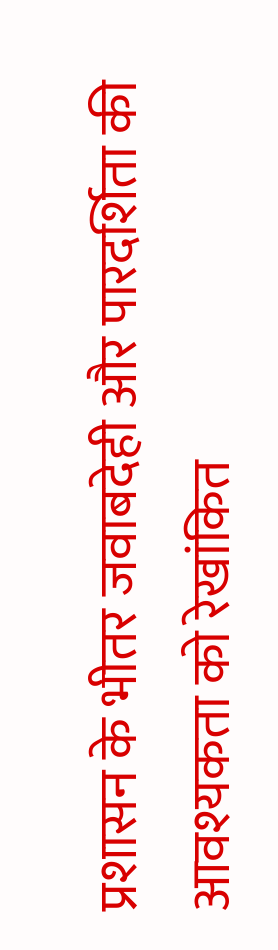प्रशासन के भीतर जवाबदेही और पारदर्शिता की आवश्यकता को रेखांकित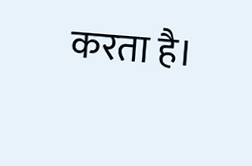करता है।